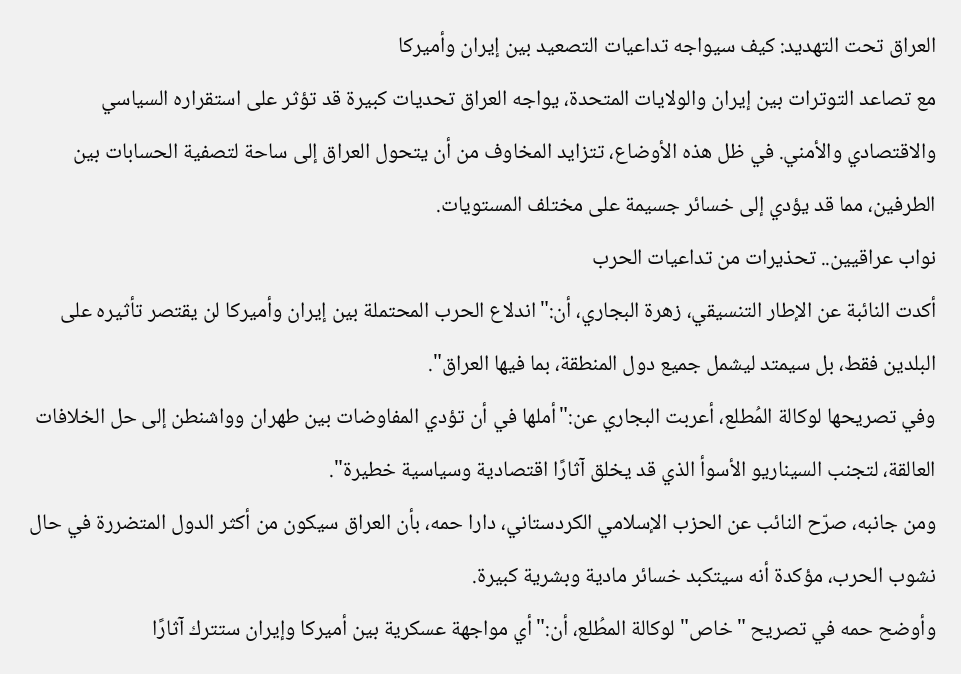العراق تحت التهديد: كيف سيواجه تداعيات التصعيد بين إيران وأميركا
مع تصاعد التوترات بين إيران والولايات المتحدة، يواجه العراق تحديات كبيرة قد تؤثر على استقراره السياسي والاقتصادي والأمني. في ظل هذه الأوضاع، تتزايد المخاوف من أن يتحول العراق إلى ساحة لتصفية الحسابات بين الطرفين، مما قد يؤدي إلى خسائر جسيمة على مختلف المستويات.
نواب عراقيين.. تحذيرات من تداعيات الحرب
أكدت النائبة عن الإطار التنسيقي، زهرة البجاري، أن:"اندلاع الحرب المحتملة بين إيران وأميركا لن يقتصر تأثيره على البلدين فقط، بل سيمتد ليشمل جميع دول المنطقة، بما فيها العراق".
وفي تصريحها لوكالة المُطلع، أعربت البجاري عن:"أملها في أن تؤدي المفاوضات بين طهران وواشنطن إلى حل الخلافات العالقة، لتجنب السيناريو الأسوأ الذي قد يخلق آثارًا اقتصادية وسياسية خطيرة".
ومن جانبه، صرّح النائب عن الحزب الإسلامي الكردستاني، دارا حمه، بأن العراق سيكون من أكثر الدول المتضررة في حال نشوب الحرب، مؤكدة أنه سيتكبد خسائر مادية وبشرية كبيرة.
وأوضح حمه في تصريح "خاص" لوكالة المطُلع، أن:"أي مواجهة عسكرية بين أميركا وإيران ستترك آثارًا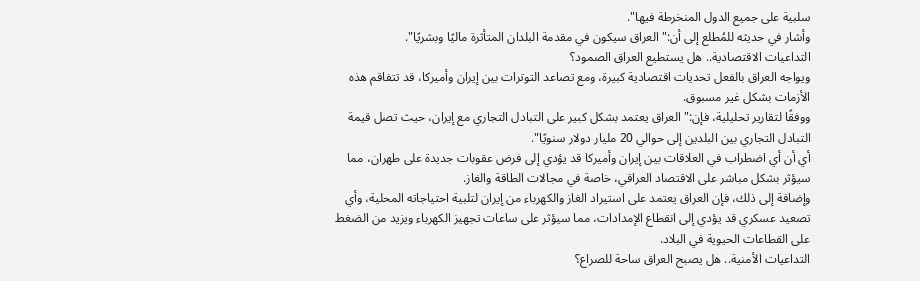سلبية على جميع الدول المنخرطة فيها".
وأشار في حديثه للمُطلع إلى أن:"العراق سيكون في مقدمة البلدان المتأثرة ماليًا وبشريًا".
التداعيات الاقتصادية.. هل يستطيع العراق الصمود؟
ويواجه العراق بالفعل تحديات اقتصادية كبيرة، ومع تصاعد التوترات بين إيران وأميركا، قد تتفاقم هذه الأزمات بشكل غير مسبوق.
ووفقًا لتقارير تحليلية، فإن:"العراق يعتمد بشكل كبير على التبادل التجاري مع إيران، حيث تصل قيمة التبادل التجاري بين البلدين إلى حوالي 20 مليار دولار سنويًا".
أي أن أي اضطراب في العلاقات بين إيران وأميركا قد يؤدي إلى فرض عقوبات جديدة على طهران، مما سيؤثر بشكل مباشر على الاقتصاد العراقي، خاصة في مجالات الطاقة والغاز.
وإضافة إلى ذلك، فإن العراق يعتمد على استيراد الغاز والكهرباء من إيران لتلبية احتياجاته المحلية، وأي تصعيد عسكري قد يؤدي إلى انقطاع الإمدادات، مما سيؤثر على ساعات تجهيز الكهرباء ويزيد من الضغط على القطاعات الحيوية في البلاد.
التداعيات الأمنية.. هل يصبح العراق ساحة للصراع؟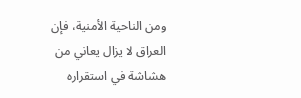ومن الناحية الأمنية، فإن العراق لا يزال يعاني من هشاشة في استقراره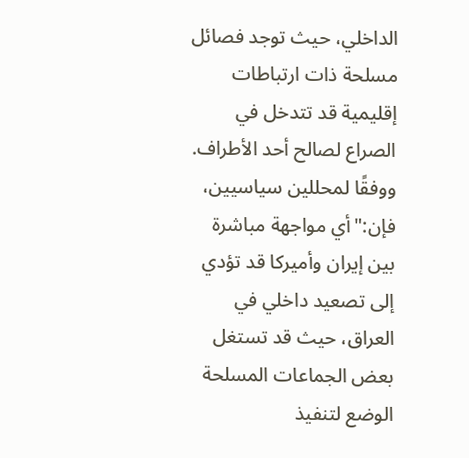الداخلي، حيث توجد فصائل مسلحة ذات ارتباطات إقليمية قد تتدخل في الصراع لصالح أحد الأطراف.
ووفقًا لمحللين سياسيين، فإن:"أي مواجهة مباشرة بين إيران وأميركا قد تؤدي إلى تصعيد داخلي في العراق، حيث قد تستغل بعض الجماعات المسلحة الوضع لتنفيذ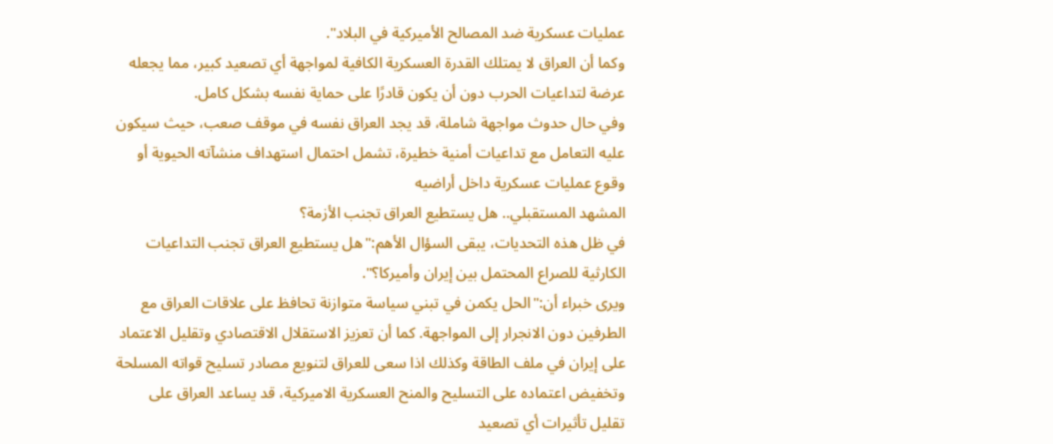عمليات عسكرية ضد المصالح الأميركية في البلاد".
وكما أن العراق لا يمتلك القدرة العسكرية الكافية لمواجهة أي تصعيد كبير، مما يجعله عرضة لتداعيات الحرب دون أن يكون قادرًا على حماية نفسه بشكل كامل.
وفي حال حدوث مواجهة شاملة، قد يجد العراق نفسه في موقف صعب، حيث سيكون عليه التعامل مع تداعيات أمنية خطيرة، تشمل احتمال استهداف منشآته الحيوية أو وقوع عمليات عسكرية داخل أراضيه
المشهد المستقبلي.. هل يستطيع العراق تجنب الأزمة؟
في ظل هذه التحديات، يبقى السؤال الأهم:"هل يستطيع العراق تجنب التداعيات الكارثية للصراع المحتمل بين إيران وأميركا؟".
ويرى خبراء أن:"الحل يكمن في تبني سياسة متوازنة تحافظ على علاقات العراق مع الطرفين دون الانجرار إلى المواجهة. كما أن تعزيز الاستقلال الاقتصادي وتقليل الاعتماد على إيران في ملف الطاقة وكذلك اذا سعى للعراق لتنويع مصادر تسليح قواته المسلحة وتخفيض اعتماده على التسليح والمنح العسكرية الاميركية، قد يساعد العراق على تقليل تأثيرات أي تصعيد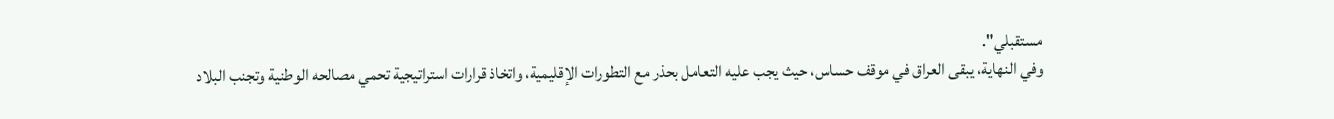مستقبلي".
وفي النهاية، يبقى العراق في موقف حساس، حيث يجب عليه التعامل بحذر مع التطورات الإقليمية، واتخاذ قرارات استراتيجية تحمي مصالحه الوطنية وتجنب البلاد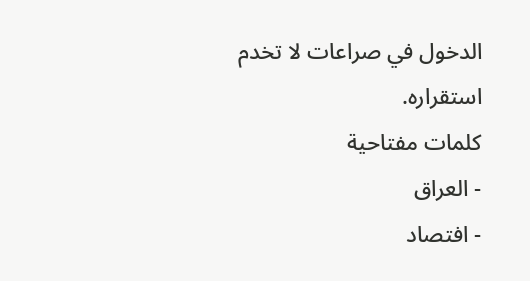الدخول في صراعات لا تخدم استقراره.
كلمات مفتاحية
- العراق
- افتصاد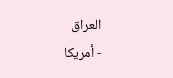العراق
- أمريكا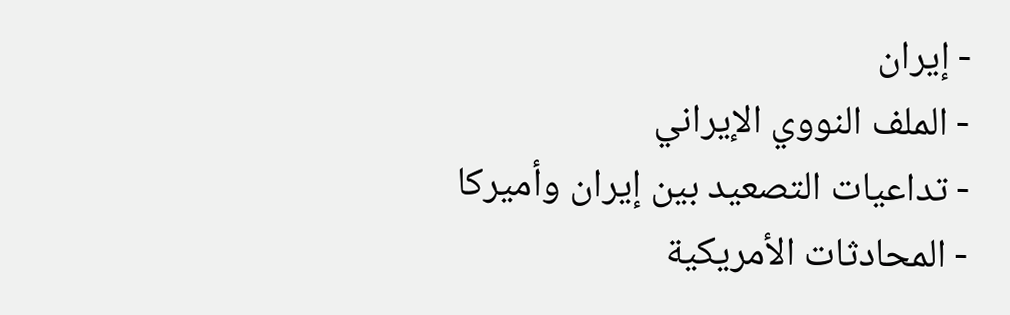- إيران
- الملف النووي الإيراني
- تداعيات التصعيد بين إيران وأميركا
- المحادثات الأمريكية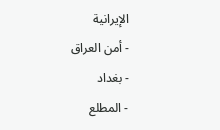الإيرانية
- أمن العراق
- بغداد
- المطلع